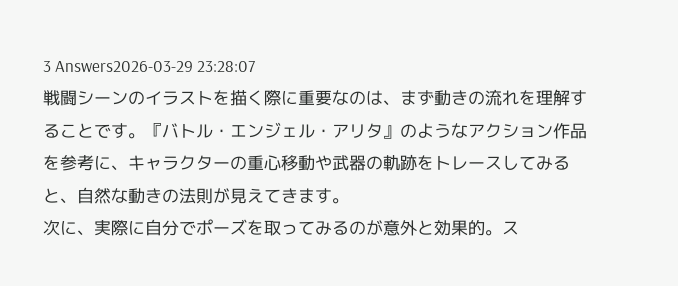3 Answers2026-03-29 23:28:07
戦闘シーンのイラストを描く際に重要なのは、まず動きの流れを理解することです。『バトル・エンジェル・アリタ』のようなアクション作品を参考に、キャラクターの重心移動や武器の軌跡をトレースしてみると、自然な動きの法則が見えてきます。
次に、実際に自分でポーズを取ってみるのが意外と効果的。ス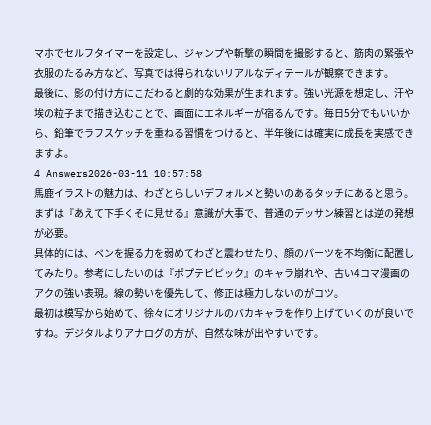マホでセルフタイマーを設定し、ジャンプや斬撃の瞬間を撮影すると、筋肉の緊張や衣服のたるみ方など、写真では得られないリアルなディテールが観察できます。
最後に、影の付け方にこだわると劇的な効果が生まれます。強い光源を想定し、汗や埃の粒子まで描き込むことで、画面にエネルギーが宿るんです。毎日5分でもいいから、鉛筆でラフスケッチを重ねる習慣をつけると、半年後には確実に成長を実感できますよ。
4 Answers2026-03-11 10:57:58
馬鹿イラストの魅力は、わざとらしいデフォルメと勢いのあるタッチにあると思う。まずは『あえて下手くそに見せる』意識が大事で、普通のデッサン練習とは逆の発想が必要。
具体的には、ペンを握る力を弱めてわざと震わせたり、顔のパーツを不均衡に配置してみたり。参考にしたいのは『ポプテピピック』のキャラ崩れや、古い4コマ漫画のアクの強い表現。線の勢いを優先して、修正は極力しないのがコツ。
最初は模写から始めて、徐々にオリジナルのバカキャラを作り上げていくのが良いですね。デジタルよりアナログの方が、自然な味が出やすいです。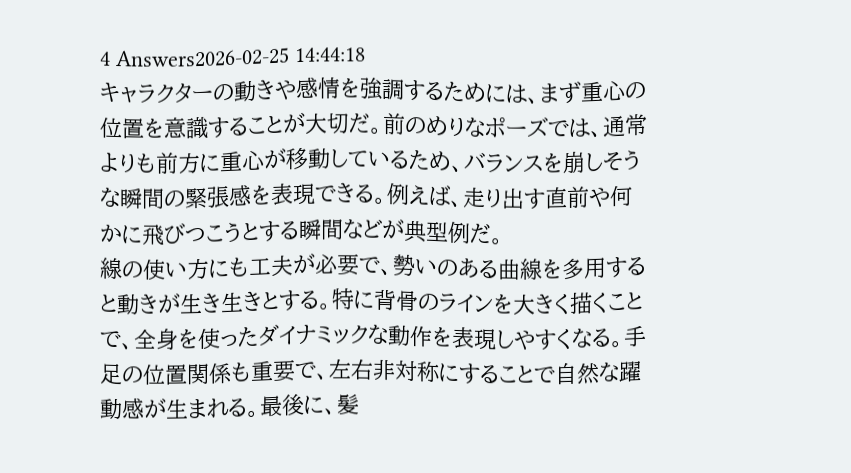4 Answers2026-02-25 14:44:18
キャラクターの動きや感情を強調するためには、まず重心の位置を意識することが大切だ。前のめりなポーズでは、通常よりも前方に重心が移動しているため、バランスを崩しそうな瞬間の緊張感を表現できる。例えば、走り出す直前や何かに飛びつこうとする瞬間などが典型例だ。
線の使い方にも工夫が必要で、勢いのある曲線を多用すると動きが生き生きとする。特に背骨のラインを大きく描くことで、全身を使ったダイナミックな動作を表現しやすくなる。手足の位置関係も重要で、左右非対称にすることで自然な躍動感が生まれる。最後に、髪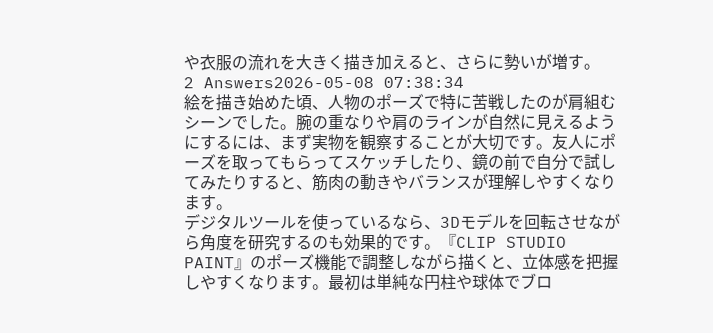や衣服の流れを大きく描き加えると、さらに勢いが増す。
2 Answers2026-05-08 07:38:34
絵を描き始めた頃、人物のポーズで特に苦戦したのが肩組むシーンでした。腕の重なりや肩のラインが自然に見えるようにするには、まず実物を観察することが大切です。友人にポーズを取ってもらってスケッチしたり、鏡の前で自分で試してみたりすると、筋肉の動きやバランスが理解しやすくなります。
デジタルツールを使っているなら、3Dモデルを回転させながら角度を研究するのも効果的です。『CLIP STUDIO PAINT』のポーズ機能で調整しながら描くと、立体感を把握しやすくなります。最初は単純な円柱や球体でブロ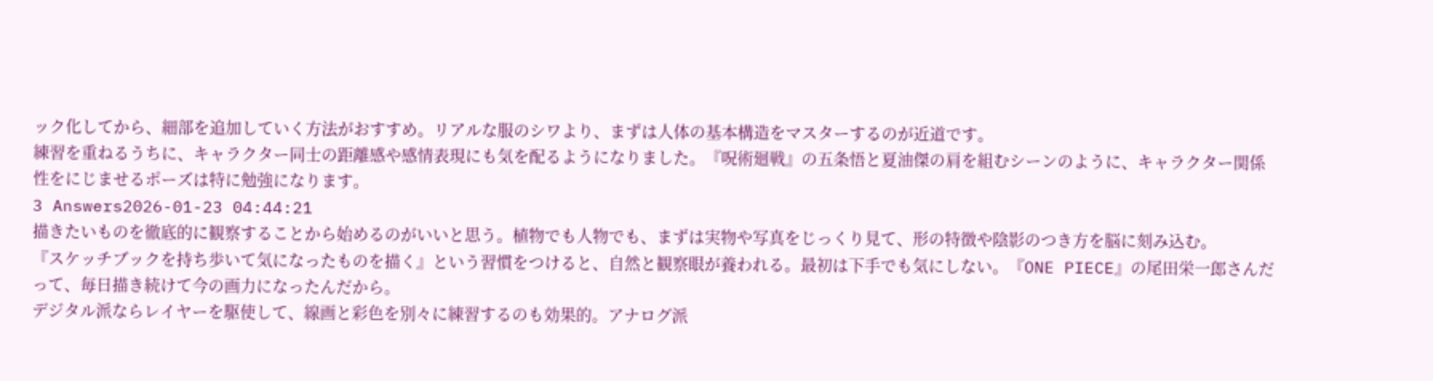ック化してから、細部を追加していく方法がおすすめ。リアルな服のシワより、まずは人体の基本構造をマスターするのが近道です。
練習を重ねるうちに、キャラクター同士の距離感や感情表現にも気を配るようになりました。『呪術廻戦』の五条悟と夏油傑の肩を組むシーンのように、キャラクター関係性をにじませるポーズは特に勉強になります。
3 Answers2026-01-23 04:44:21
描きたいものを徹底的に観察することから始めるのがいいと思う。植物でも人物でも、まずは実物や写真をじっくり見て、形の特徴や陰影のつき方を脳に刻み込む。
『スケッチブックを持ち歩いて気になったものを描く』という習慣をつけると、自然と観察眼が養われる。最初は下手でも気にしない。『ONE PIECE』の尾田栄一郎さんだって、毎日描き続けて今の画力になったんだから。
デジタル派ならレイヤーを駆使して、線画と彩色を別々に練習するのも効果的。アナログ派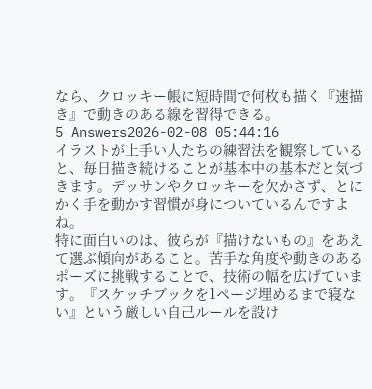なら、クロッキー帳に短時間で何枚も描く『速描き』で動きのある線を習得できる。
5 Answers2026-02-08 05:44:16
イラストが上手い人たちの練習法を観察していると、毎日描き続けることが基本中の基本だと気づきます。デッサンやクロッキーを欠かさず、とにかく手を動かす習慣が身についているんですよね。
特に面白いのは、彼らが『描けないもの』をあえて選ぶ傾向があること。苦手な角度や動きのあるポーズに挑戦することで、技術の幅を広げています。『スケッチブックを1ページ埋めるまで寝ない』という厳しい自己ルールを設け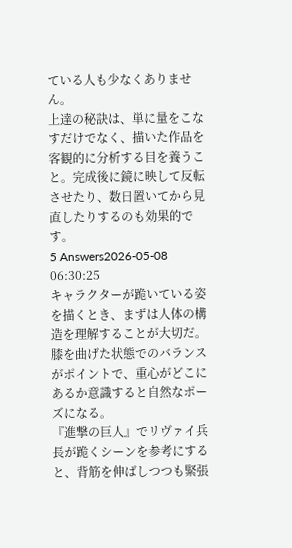ている人も少なくありません。
上達の秘訣は、単に量をこなすだけでなく、描いた作品を客観的に分析する目を養うこと。完成後に鏡に映して反転させたり、数日置いてから見直したりするのも効果的です。
5 Answers2026-05-08 06:30:25
キャラクターが跪いている姿を描くとき、まずは人体の構造を理解することが大切だ。膝を曲げた状態でのバランスがポイントで、重心がどこにあるか意識すると自然なポーズになる。
『進撃の巨人』でリヴァイ兵長が跪くシーンを参考にすると、背筋を伸ばしつつも緊張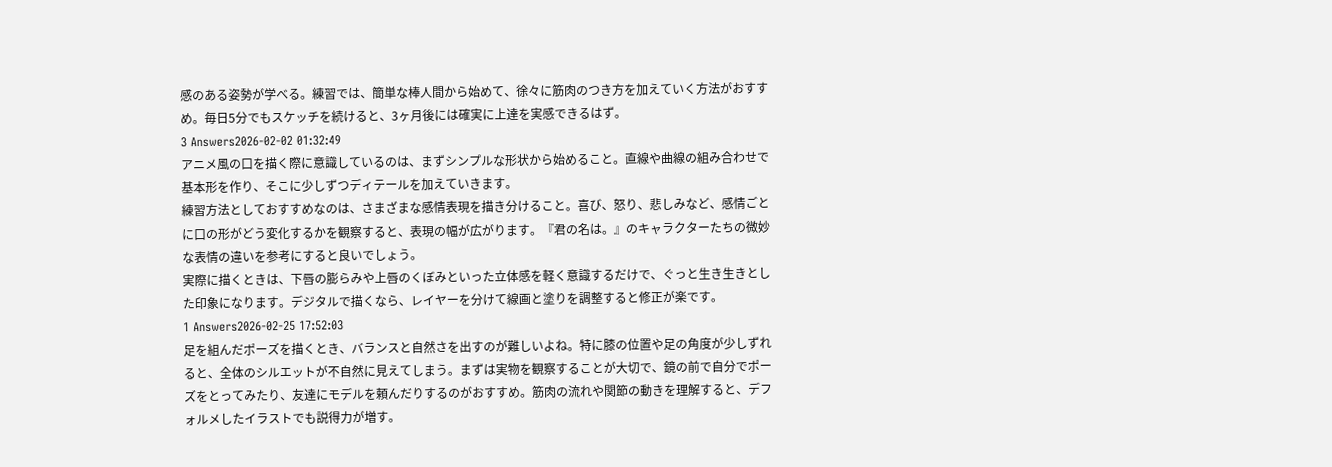感のある姿勢が学べる。練習では、簡単な棒人間から始めて、徐々に筋肉のつき方を加えていく方法がおすすめ。毎日5分でもスケッチを続けると、3ヶ月後には確実に上達を実感できるはず。
3 Answers2026-02-02 01:32:49
アニメ風の口を描く際に意識しているのは、まずシンプルな形状から始めること。直線や曲線の組み合わせで基本形を作り、そこに少しずつディテールを加えていきます。
練習方法としておすすめなのは、さまざまな感情表現を描き分けること。喜び、怒り、悲しみなど、感情ごとに口の形がどう変化するかを観察すると、表現の幅が広がります。『君の名は。』のキャラクターたちの微妙な表情の違いを参考にすると良いでしょう。
実際に描くときは、下唇の膨らみや上唇のくぼみといった立体感を軽く意識するだけで、ぐっと生き生きとした印象になります。デジタルで描くなら、レイヤーを分けて線画と塗りを調整すると修正が楽です。
1 Answers2026-02-25 17:52:03
足を組んだポーズを描くとき、バランスと自然さを出すのが難しいよね。特に膝の位置や足の角度が少しずれると、全体のシルエットが不自然に見えてしまう。まずは実物を観察することが大切で、鏡の前で自分でポーズをとってみたり、友達にモデルを頼んだりするのがおすすめ。筋肉の流れや関節の動きを理解すると、デフォルメしたイラストでも説得力が増す。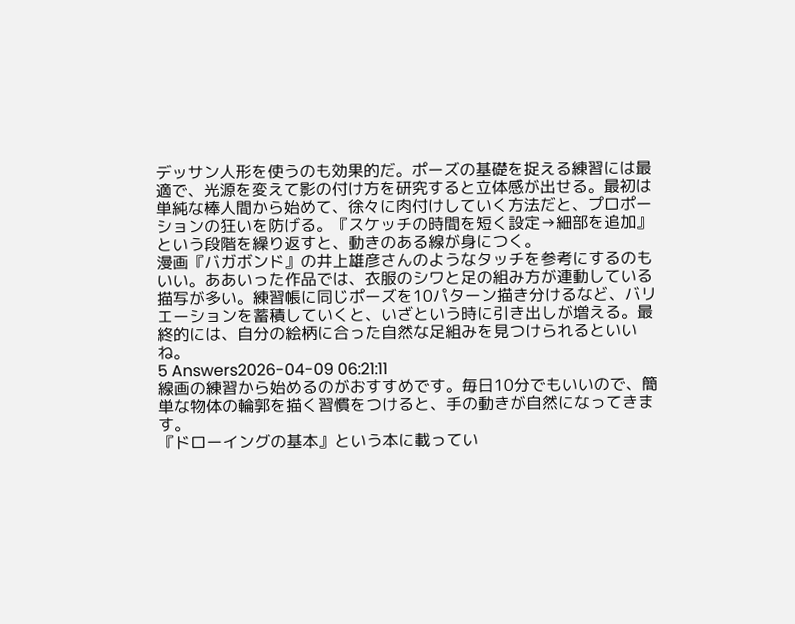デッサン人形を使うのも効果的だ。ポーズの基礎を捉える練習には最適で、光源を変えて影の付け方を研究すると立体感が出せる。最初は単純な棒人間から始めて、徐々に肉付けしていく方法だと、プロポーションの狂いを防げる。『スケッチの時間を短く設定→細部を追加』という段階を繰り返すと、動きのある線が身につく。
漫画『バガボンド』の井上雄彦さんのようなタッチを参考にするのもいい。ああいった作品では、衣服のシワと足の組み方が連動している描写が多い。練習帳に同じポーズを10パターン描き分けるなど、バリエーションを蓄積していくと、いざという時に引き出しが増える。最終的には、自分の絵柄に合った自然な足組みを見つけられるといいね。
5 Answers2026-04-09 06:21:11
線画の練習から始めるのがおすすめです。毎日10分でもいいので、簡単な物体の輪郭を描く習慣をつけると、手の動きが自然になってきます。
『ドローイングの基本』という本に載ってい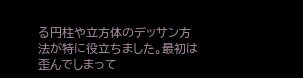る円柱や立方体のデッサン方法が特に役立ちました。最初は歪んでしまって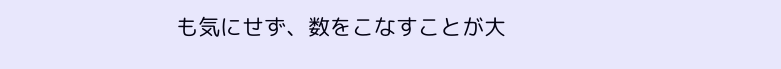も気にせず、数をこなすことが大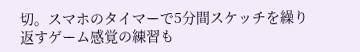切。スマホのタイマーで5分間スケッチを繰り返すゲーム感覚の練習も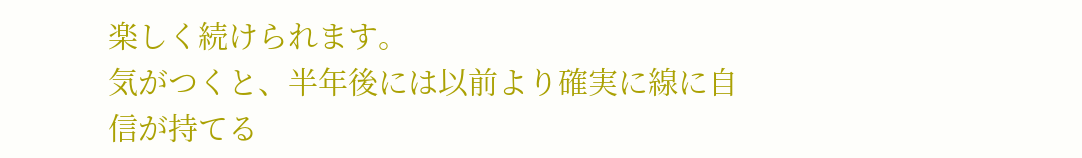楽しく続けられます。
気がつくと、半年後には以前より確実に線に自信が持てる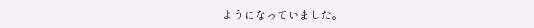ようになっていました。